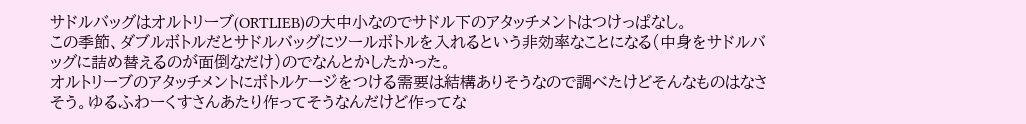サドルバッグはオルトリーブ(ORTLIEB)の大中小なのでサドル下のアタッチメントはつけっぱなし。
この季節、ダブルボトルだとサドルバッグにツールボトルを入れるという非効率なことになる(中身をサドルバッグに詰め替えるのが面倒なだけ)のでなんとかしたかった。
オルトリーブのアタッチメントにボトルケージをつける需要は結構ありそうなので調べたけどそんなものはなさそう。ゆるふわーくすさんあたり作ってそうなんだけど作ってな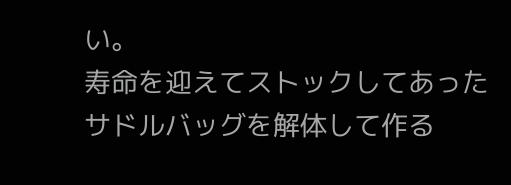い。
寿命を迎えてストックしてあったサドルバッグを解体して作る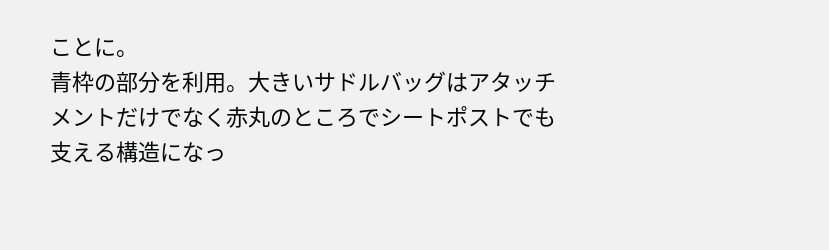ことに。
青枠の部分を利用。大きいサドルバッグはアタッチメントだけでなく赤丸のところでシートポストでも支える構造になっ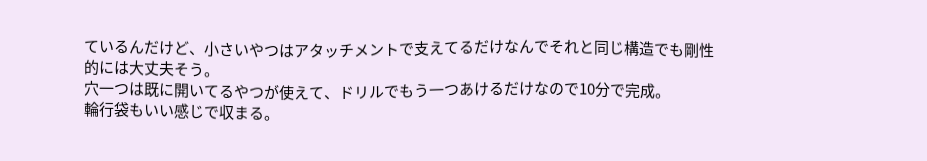ているんだけど、小さいやつはアタッチメントで支えてるだけなんでそれと同じ構造でも剛性的には大丈夫そう。
穴一つは既に開いてるやつが使えて、ドリルでもう一つあけるだけなので10分で完成。
輪行袋もいい感じで収まる。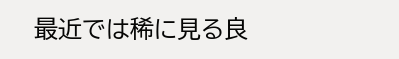最近では稀に見る良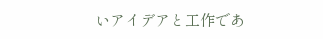いアイデアと工作であ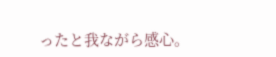ったと我ながら感心。